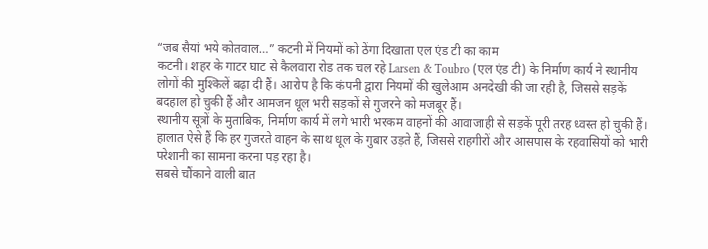“जब सैयां भये कोतवाल…” कटनी में नियमों को ठेंगा दिखाता एल एंड टी का काम
कटनी। शहर के गाटर घाट से कैलवारा रोड तक चल रहे Larsen & Toubro (एल एंड टी) के निर्माण कार्य ने स्थानीय लोगों की मुश्किलें बढ़ा दी हैं। आरोप है कि कंपनी द्वारा नियमों की खुलेआम अनदेखी की जा रही है, जिससे सड़कें बदहाल हो चुकी हैं और आमजन धूल भरी सड़कों से गुजरने को मजबूर हैं।
स्थानीय सूत्रों के मुताबिक, निर्माण कार्य में लगे भारी भरकम वाहनों की आवाजाही से सड़कें पूरी तरह ध्वस्त हो चुकी हैं। हालात ऐसे हैं कि हर गुजरते वाहन के साथ धूल के गुबार उड़ते हैं, जिससे राहगीरों और आसपास के रहवासियों को भारी परेशानी का सामना करना पड़ रहा है।
सबसे चौंकाने वाली बात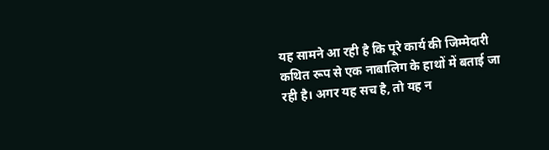यह सामने आ रही है कि पूरे कार्य की जिम्मेदारी कथित रूप से एक नाबालिग के हाथों में बताई जा रही है। अगर यह सच है, तो यह न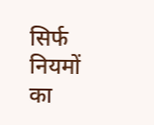सिर्फ नियमों का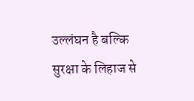उल्लंघन है बल्कि सुरक्षा के लिहाज से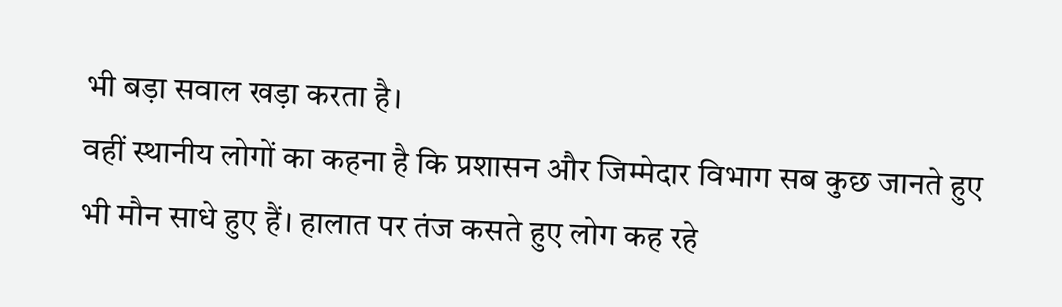भी बड़ा सवाल खड़ा करता है।
वहीं स्थानीय लोगों का कहना है कि प्रशासन और जिम्मेदार विभाग सब कुछ जानते हुए भी मौन साधे हुए हैं। हालात पर तंज कसते हुए लोग कह रहे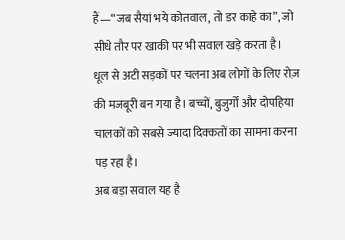हैं—“जब सैयां भये कोतवाल, तो डर काहे का”, जो सीधे तौर पर खाकी पर भी सवाल खड़े करता है।
धूल से अटी सड़कों पर चलना अब लोगों के लिए रोज़ की मजबूरी बन गया है। बच्चों, बुजुर्गों और दोपहिया चालकों को सबसे ज्यादा दिक्कतों का सामना करना पड़ रहा है।
अब बड़ा सवाल यह है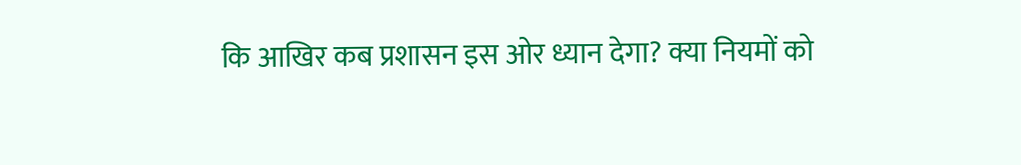कि आखिर कब प्रशासन इस ओर ध्यान देगा? क्या नियमों को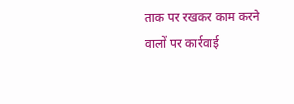ताक पर रखकर काम करने वालों पर कार्रवाई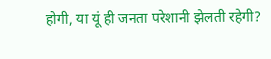होगी, या यूं ही जनता परेशानी झेलती रहेगी?